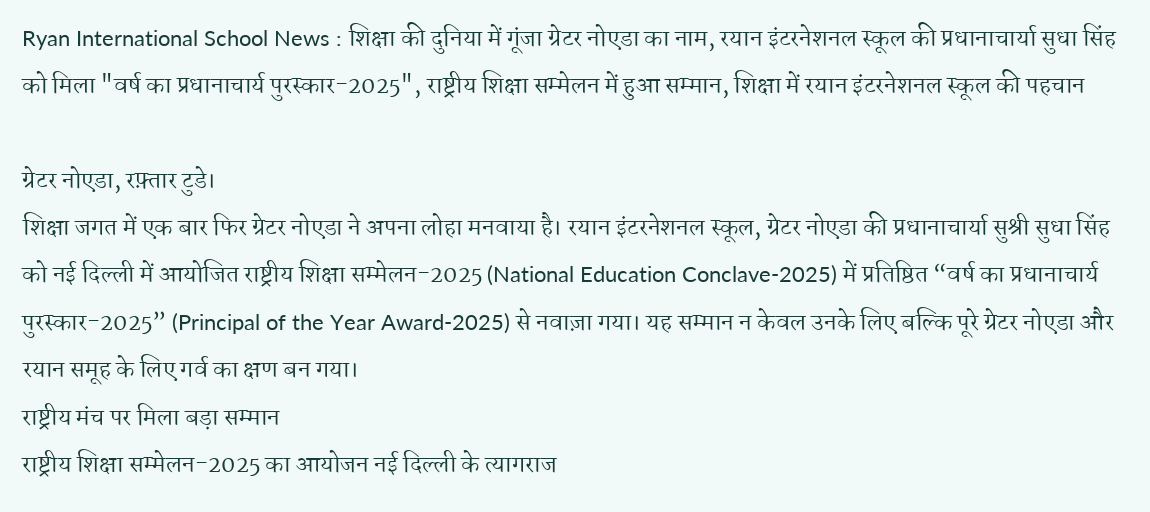Ryan International School News : शिक्षा की दुनिया में गूंजा ग्रेटर नोएडा का नाम, रयान इंटरनेशनल स्कूल की प्रधानाचार्या सुधा सिंह को मिला "वर्ष का प्रधानाचार्य पुरस्कार-2025", राष्ट्रीय शिक्षा सम्मेलन में हुआ सम्मान, शिक्षा में रयान इंटरनेशनल स्कूल की पहचान

ग्रेटर नोएडा, रफ़्तार टुडे।
शिक्षा जगत में एक बार फिर ग्रेटर नोएडा ने अपना लोहा मनवाया है। रयान इंटरनेशनल स्कूल, ग्रेटर नोएडा की प्रधानाचार्या सुश्री सुधा सिंह को नई दिल्ली में आयोजित राष्ट्रीय शिक्षा सम्मेलन-2025 (National Education Conclave-2025) में प्रतिष्ठित “वर्ष का प्रधानाचार्य पुरस्कार-2025” (Principal of the Year Award-2025) से नवाज़ा गया। यह सम्मान न केवल उनके लिए बल्कि पूरे ग्रेटर नोएडा और रयान समूह के लिए गर्व का क्षण बन गया।
राष्ट्रीय मंच पर मिला बड़ा सम्मान
राष्ट्रीय शिक्षा सम्मेलन-2025 का आयोजन नई दिल्ली के त्यागराज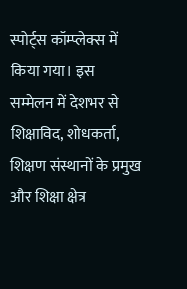स्पोर्ट्स कॉम्प्लेक्स में किया गया। इस सम्मेलन में देशभर से शिक्षाविद, शोधकर्ता, शिक्षण संस्थानों के प्रमुख और शिक्षा क्षेत्र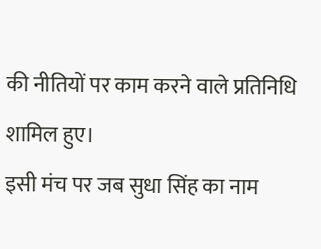की नीतियों पर काम करने वाले प्रतिनिधि शामिल हुए।
इसी मंच पर जब सुधा सिंह का नाम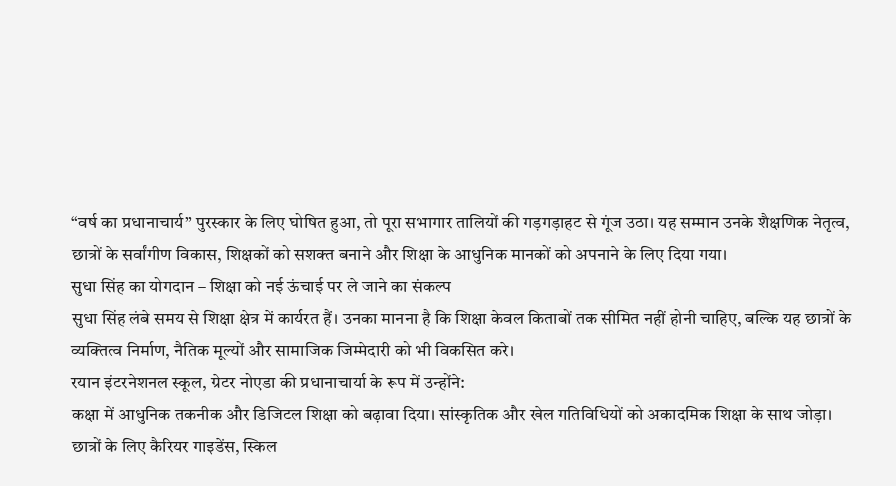“वर्ष का प्रधानाचार्य” पुरस्कार के लिए घोषित हुआ, तो पूरा सभागार तालियों की गड़गड़ाहट से गूंज उठा। यह सम्मान उनके शैक्षणिक नेतृत्व, छात्रों के सर्वांगीण विकास, शिक्षकों को सशक्त बनाने और शिक्षा के आधुनिक मानकों को अपनाने के लिए दिया गया।
सुधा सिंह का योगदान – शिक्षा को नई ऊंचाई पर ले जाने का संकल्प
सुधा सिंह लंबे समय से शिक्षा क्षेत्र में कार्यरत हैं। उनका मानना है कि शिक्षा केवल किताबों तक सीमित नहीं होनी चाहिए, बल्कि यह छात्रों के व्यक्तित्व निर्माण, नैतिक मूल्यों और सामाजिक जिम्मेदारी को भी विकसित करे।
रयान इंटरनेशनल स्कूल, ग्रेटर नोएडा की प्रधानाचार्या के रूप में उन्होंने:
कक्षा में आधुनिक तकनीक और डिजिटल शिक्षा को बढ़ावा दिया। सांस्कृतिक और खेल गतिविधियों को अकादमिक शिक्षा के साथ जोड़ा।
छात्रों के लिए कैरियर गाइडेंस, स्किल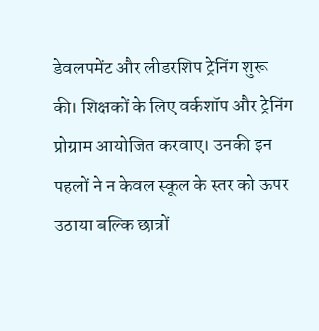डेवलपमेंट और लीडरशिप ट्रेनिंग शुरू की। शिक्षकों के लिए वर्कशॉप और ट्रेनिंग प्रोग्राम आयोजित करवाए। उनकी इन पहलों ने न केवल स्कूल के स्तर को ऊपर उठाया बल्कि छात्रों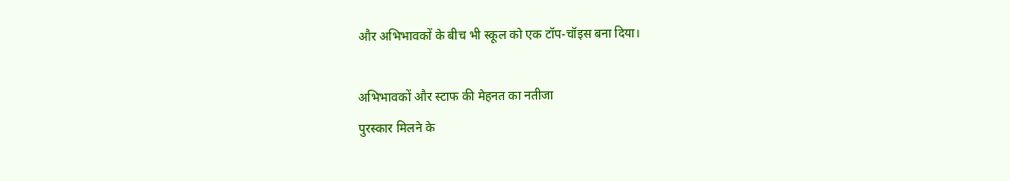और अभिभावकों के बीच भी स्कूल को एक टॉप-चॉइस बना दिया।

अभिभावकों और स्टाफ की मेहनत का नतीजा
पुरस्कार मिलने के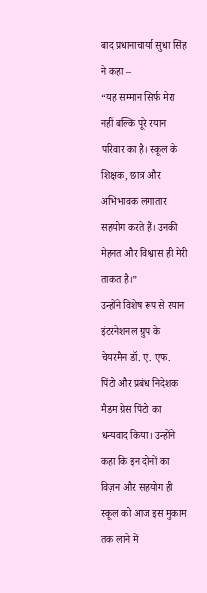बाद प्रधानाचार्या सुधा सिंह ने कहा –
“यह सम्मान सिर्फ मेरा नहीं बल्कि पूरे रयान परिवार का है। स्कूल के शिक्षक, छात्र और अभिभावक लगातार सहयोग करते हैं। उनकी मेहनत और विश्वास ही मेरी ताकत है।”
उन्होंने विशेष रूप से रयान इंटरनेशनल ग्रुप के चेयरमैन डॉ. ए. एफ. पिंटो और प्रबंध निदेशक मैडम ग्रेस पिंटो का धन्यवाद किया। उन्होंने कहा कि इन दोनों का विज़न और सहयोग ही स्कूल को आज इस मुकाम तक लाने में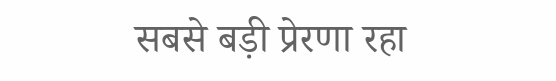सबसे बड़ी प्रेरणा रहा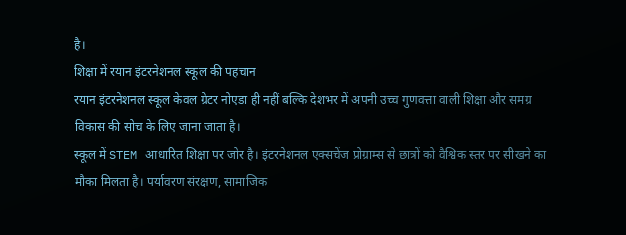है।
शिक्षा में रयान इंटरनेशनल स्कूल की पहचान
रयान इंटरनेशनल स्कूल केवल ग्रेटर नोएडा ही नहीं बल्कि देशभर में अपनी उच्च गुणवत्ता वाली शिक्षा और समग्र विकास की सोच के लिए जाना जाता है।
स्कूल में STEM आधारित शिक्षा पर जोर है। इंटरनेशनल एक्सचेंज प्रोग्राम्स से छात्रों को वैश्विक स्तर पर सीखने का मौका मिलता है। पर्यावरण संरक्षण, सामाजिक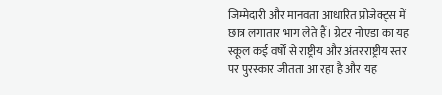जिम्मेदारी और मानवता आधारित प्रोजेक्ट्स में छात्र लगातार भाग लेते हैं। ग्रेटर नोएडा का यह स्कूल कई वर्षों से राष्ट्रीय और अंतरराष्ट्रीय स्तर पर पुरस्कार जीतता आ रहा है और यह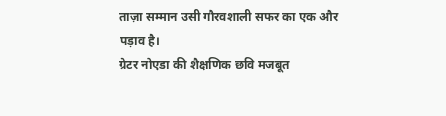ताज़ा सम्मान उसी गौरवशाली सफर का एक और पड़ाव है।
ग्रेटर नोएडा की शैक्षणिक छवि मजबूत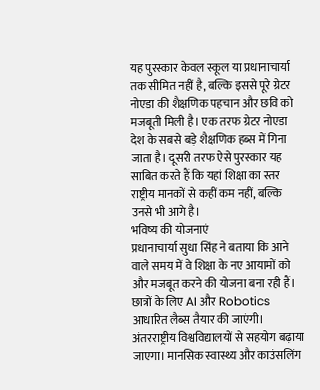यह पुरस्कार केवल स्कूल या प्रधानाचार्या तक सीमित नहीं है, बल्कि इससे पूरे ग्रेटर नोएडा की शैक्षणिक पहचान और छवि को मजबूती मिली है। एक तरफ ग्रेटर नोएडा देश के सबसे बड़े शैक्षणिक हब्स में गिना जाता है। दूसरी तरफ ऐसे पुरस्कार यह साबित करते हैं कि यहां शिक्षा का स्तर राष्ट्रीय मानकों से कहीं कम नहीं, बल्कि उनसे भी आगे है।
भविष्य की योजनाएं
प्रधानाचार्या सुधा सिंह ने बताया कि आने वाले समय में वे शिक्षा के नए आयामों को और मजबूत करने की योजना बना रही हैं।
छात्रों के लिए AI और Robotics आधारित लैब्स तैयार की जाएंगी। अंतरराष्ट्रीय विश्वविद्यालयों से सहयोग बढ़ाया जाएगा। मानसिक स्वास्थ्य और काउंसलिंग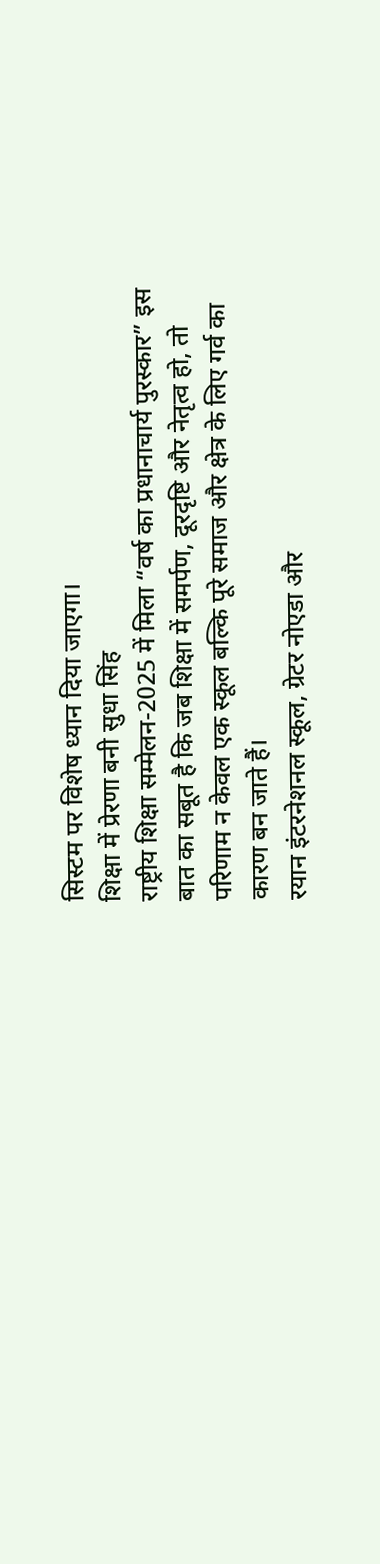सिस्टम पर विशेष ध्यान दिया जाएगा।
शिक्षा में प्रेरणा बनी सुधा सिंह
राष्ट्रीय शिक्षा सम्मेलन-2025 में मिला “वर्ष का प्रधानाचार्य पुरस्कार” इस बात का सबूत है कि जब शिक्षा में समर्पण, दूरदृष्टि और नेतृत्व हो, तो परिणाम न केवल एक स्कूल बल्कि पूरे समाज और क्षेत्र के लिए गर्व का कारण बन जाते हैं।
रयान इंटरनेशनल स्कूल, ग्रेटर नोएडा और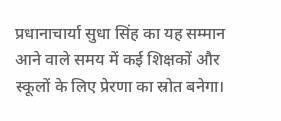प्रधानाचार्या सुधा सिंह का यह सम्मान आने वाले समय में कई शिक्षकों और स्कूलों के लिए प्रेरणा का स्रोत बनेगा।